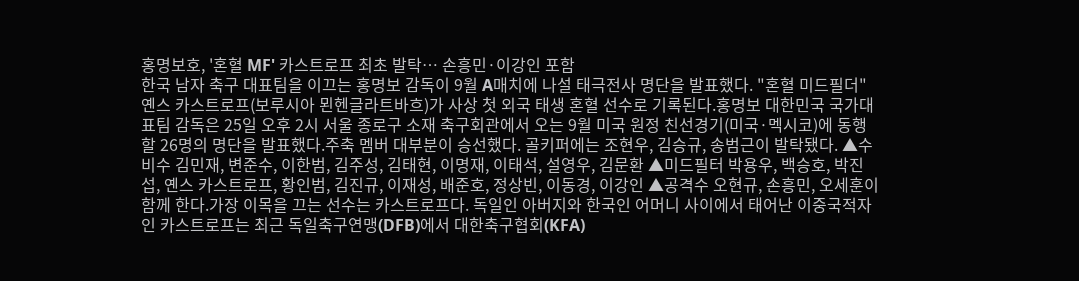홍명보호, '혼혈 MF' 카스트로프 최초 발탁… 손흥민·이강인 포함
한국 남자 축구 대표팀을 이끄는 홍명보 감독이 9월 A매치에 나설 태극전사 명단을 발표했다. "혼혈 미드필더" 옌스 카스트로프(보루시아 묀헨글라트바흐)가 사상 첫 외국 태생 혼혈 선수로 기록된다.홍명보 대한민국 국가대표팀 감독은 25일 오후 2시 서울 종로구 소재 축구회관에서 오는 9월 미국 원정 친선경기(미국·멕시코)에 동행할 26명의 명단을 발표했다.주축 멤버 대부분이 승선했다. 골키퍼에는 조현우, 김승규, 송범근이 발탁됐다. ▲수비수 김민재, 변준수, 이한범, 김주성, 김태현, 이명재, 이태석, 설영우, 김문환 ▲미드필터 박용우, 백승호, 박진섭, 옌스 카스트로프, 황인범, 김진규, 이재성, 배준호, 정상빈, 이동경, 이강인 ▲공격수 오현규, 손흥민, 오세훈이 함께 한다.가장 이목을 끄는 선수는 카스트로프다. 독일인 아버지와 한국인 어머니 사이에서 태어난 이중국적자인 카스트로프는 최근 독일축구연맹(DFB)에서 대한축구협회(KFA)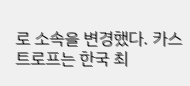로 소속을 변경했다. 카스트로프는 한국 최